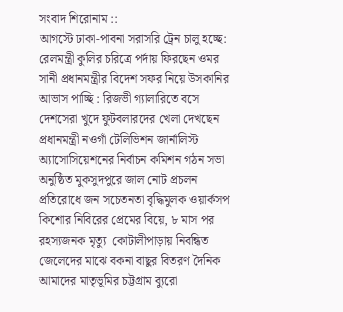সংবাদ শিরোনাম ::
আগস্টে ঢাকা-পাবনা সরাসরি ট্রেন চালু হচ্ছে: রেলমন্ত্রী কুলির চরিত্রে পর্দায় ফিরছেন ওমর সানী প্রধানমন্ত্রীর বিদেশ সফর নিয়ে উসকানির আভাস পাচ্ছি : রিজভী গ্যালারিতে বসে দেশসেরা খুদে ফুটবলারদের খেলা দেখছেন প্রধানমন্ত্রী নওগাঁ টেলিভিশন জার্নালিস্ট অ্যাসোসিয়েশনের নির্বাচন কমিশন গঠন সভা অনুষ্ঠিত মুকসুদপুরে জাল নোট প্রচলন প্রতিরোধে জন সচেতনতা বৃদ্ধিমুলক ওয়ার্কসপ কিশোর নিবিরের প্রেমের বিয়ে, ৮ মাস পর রহস্যজনক মৃত্যু  কোটালীপাড়ায় নিবন্ধিত জেলেদের মাঝে বকনা বাছুর বিতরণ দৈনিক আমাদের মাতৃভূমির চট্টগ্রাম ব্যুরো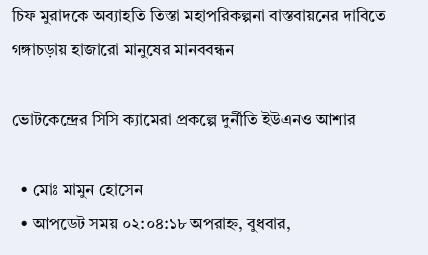চিফ মুরাদকে অব্যাহতি তিস্তা মহাপরিকল্পনা বাস্তবায়নের দাবিতে গঙ্গাচড়ায় হাজারো মানুষের মানববন্ধন

ভোটকেন্দ্রের সিসি ক্যামেরা প্রকল্পে দুর্নীতি ইউএনও আশার

  • মোঃ মামুন হোসেন
  • আপডেট সময় ০২:০৪:১৮ অপরাহ্ন, বুধবার,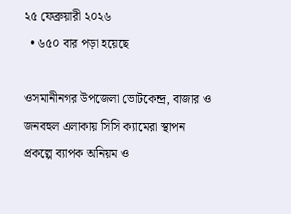২৫ ফেব্রুয়ারী ২০২৬
  • ৬৫০ বার পড়া হয়েছে

ওসমানীনগর উপজেলা ভোটকেন্দ্র, বাজার ও জনবহুল এলাকায় সিসি ক্যামেরা স্থাপন প্রকল্পে ব্যাপক অনিয়ম ও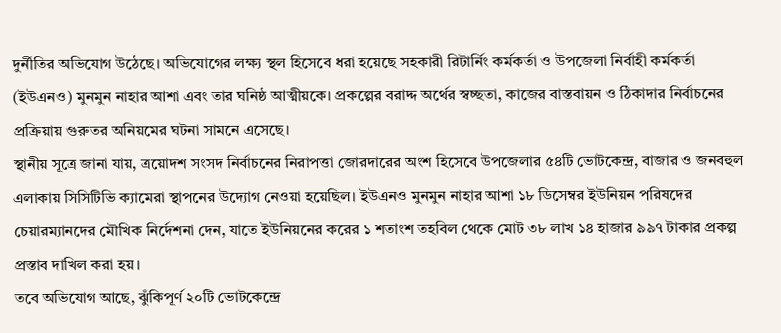দুর্নীতির অভিযোগ উঠেছে। অভিযোগের লক্ষ্য স্থল হিসেবে ধরা হয়েছে সহকারী রিটার্নিং কর্মকর্তা ও উপজেলা নির্বাহী কর্মকর্তা (ইউএনও) মুনমুন নাহার আশা এবং তার ঘনিষ্ঠ আত্মীয়কে। প্রকল্পের বরাদ্দ অর্থের স্বচ্ছতা, কাজের বাস্তবায়ন ও ঠিকাদার নির্বাচনের প্রক্রিয়ায় গুরুতর অনিয়মের ঘটনা সামনে এসেছে।
স্থানীয় সূত্রে জানা যায়, ত্রয়োদশ সংসদ নির্বাচনের নিরাপত্তা জোরদারের অংশ হিসেবে উপজেলার ৫৪টি ভোটকেন্দ্র, বাজার ও জনবহুল এলাকায় সিসিটিভি ক্যামেরা স্থাপনের উদ্যোগ নেওয়া হয়েছিল। ইউএনও মুনমুন নাহার আশা ১৮ ডিসেম্বর ইউনিয়ন পরিষদের চেয়ারম্যানদের মৌখিক নির্দেশনা দেন, যাতে ইউনিয়নের করের ১ শতাংশ তহবিল থেকে মোট ৩৮ লাখ ১৪ হাজার ৯৯৭ টাকার প্রকল্প প্রস্তাব দাখিল করা হয়।
তবে অভিযোগ আছে, ঝুঁকিপূর্ণ ২০টি ভোটকেন্দ্রে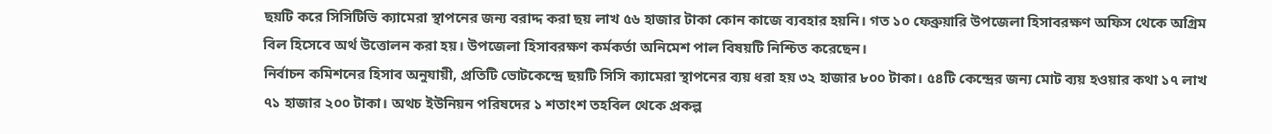ছয়টি করে সিসিটিভি ক্যামেরা স্থাপনের জন্য বরাদ্দ করা ছয় লাখ ৫৬ হাজার টাকা কোন কাজে ব্যবহার হয়নি। গত ১০ ফেব্রুয়ারি উপজেলা হিসাবরক্ষণ অফিস থেকে অগ্রিম বিল হিসেবে অর্থ উত্তোলন করা হয়। উপজেলা হিসাবরক্ষণ কর্মকর্তা অনিমেশ পাল বিষয়টি নিশ্চিত করেছেন।
নির্বাচন কমিশনের হিসাব অনুযায়ী, প্রতিটি ভোটকেন্দ্রে ছয়টি সিসি ক্যামেরা স্থাপনের ব্যয় ধরা হয় ৩২ হাজার ৮০০ টাকা। ৫৪টি কেন্দ্রের জন্য মোট ব্যয় হওয়ার কথা ১৭ লাখ ৭১ হাজার ২০০ টাকা। অথচ ইউনিয়ন পরিষদের ১ শতাংশ তহবিল থেকে প্রকল্প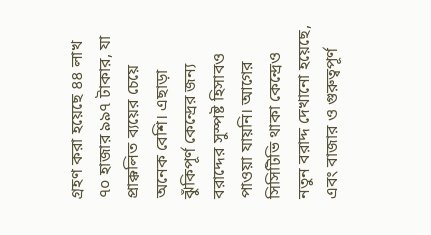গ্রহণ করা হয়েছে ৪৪ লাখ ৭০ হাজার ৯৯৭ টাকার, যা প্রাক্কলিত ব্যয়ের চেয়ে অনেক বেশি। এছাড়া ঝুঁকিপূর্ণ কেন্দ্রের জন্য বরাদ্দের সুস্পষ্ট হিসাবও পাওয়া যায়নি। আগের সিসিটিভি থাকা কেন্দ্রেও নতুন বরাদ্দ দেখানো হয়েছে, এবং বাজার ও গুরুত্বপূর্ণ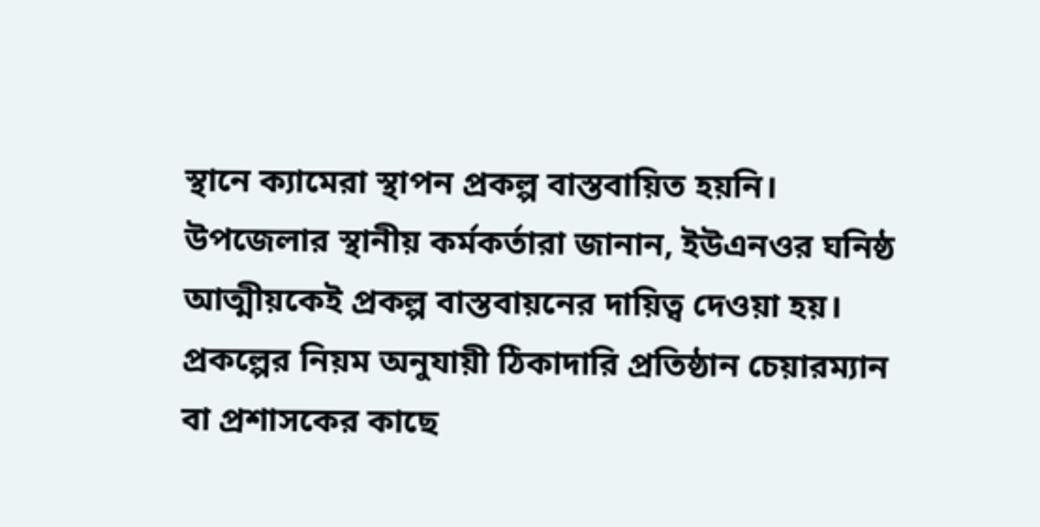স্থানে ক্যামেরা স্থাপন প্রকল্প বাস্তবায়িত হয়নি।
উপজেলার স্থানীয় কর্মকর্তারা জানান, ইউএনওর ঘনিষ্ঠ আত্মীয়কেই প্রকল্প বাস্তবায়নের দায়িত্ব দেওয়া হয়। প্রকল্পের নিয়ম অনুযায়ী ঠিকাদারি প্রতিষ্ঠান চেয়ারম্যান বা প্রশাসকের কাছে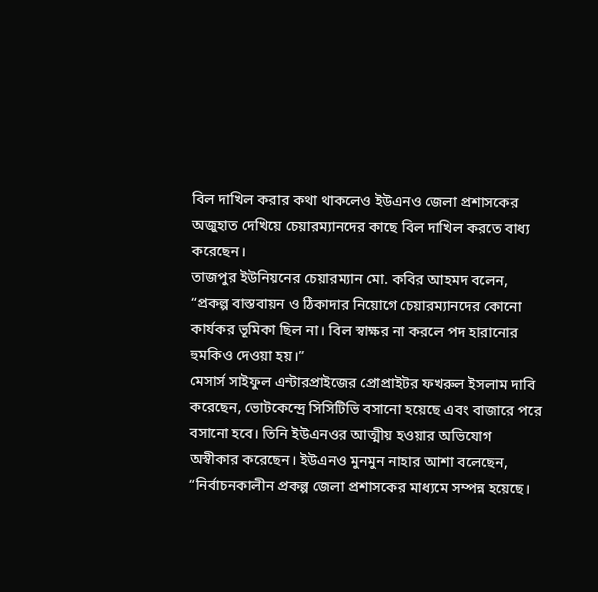বিল দাখিল করার কথা থাকলেও ইউএনও জেলা প্রশাসকের অজুহাত দেখিয়ে চেয়ারম্যানদের কাছে বিল দাখিল করতে বাধ্য করেছেন।
তাজপুর ইউনিয়নের চেয়ারম্যান মো. কবির আহমদ বলেন, “প্রকল্প বাস্তবায়ন ও ঠিকাদার নিয়োগে চেয়ারম্যানদের কোনো কার্যকর ভূমিকা ছিল না। বিল স্বাক্ষর না করলে পদ হারানোর হুমকিও দেওয়া হয়।”
মেসার্স সাইফুল এন্টারপ্রাইজের প্রোপ্রাইটর ফখরুল ইসলাম দাবি করেছেন, ভোটকেন্দ্রে সিসিটিভি বসানো হয়েছে এবং বাজারে পরে বসানো হবে। তিনি ইউএনওর আত্মীয় হওয়ার অভিযোগ অস্বীকার করেছেন। ইউএনও মুনমুন নাহার আশা বলেছেন, “নির্বাচনকালীন প্রকল্প জেলা প্রশাসকের মাধ্যমে সম্পন্ন হয়েছে।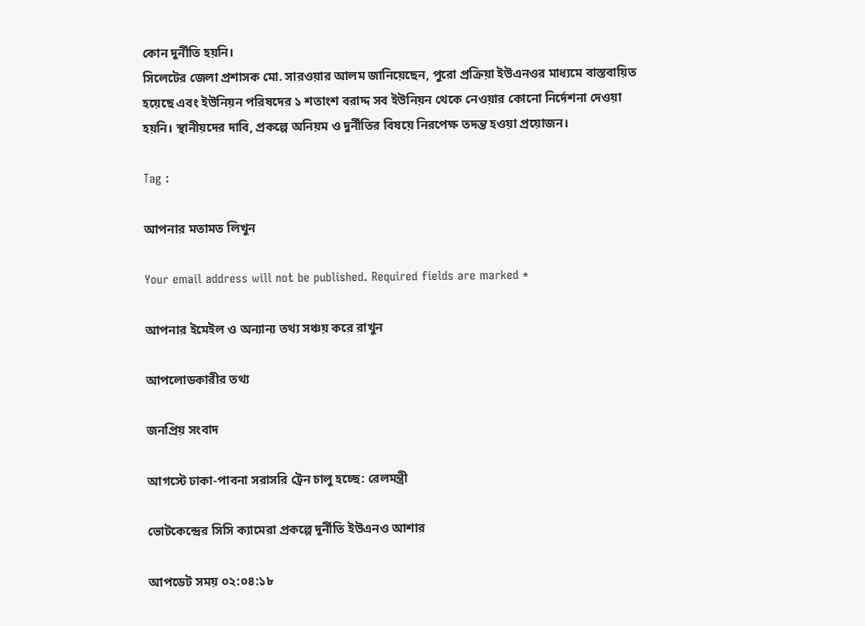কোন দুর্নীতি হয়নি।
সিলেটের জেলা প্রশাসক মো. সারওয়ার আলম জানিয়েছেন, পুরো প্রক্রিয়া ইউএনওর মাধ্যমে বাস্তবায়িত হয়েছে এবং ইউনিয়ন পরিষদের ১ শতাংশ বরাদ্দ সব ইউনিয়ন থেকে নেওয়ার কোনো নির্দেশনা দেওয়া হয়নি। স্থানীয়দের দাবি, প্রকল্পে অনিয়ম ও দুর্নীতির বিষয়ে নিরপেক্ষ তদন্ত হওয়া প্রয়োজন।

Tag :

আপনার মতামত লিখুন

Your email address will not be published. Required fields are marked *

আপনার ইমেইল ও অন্যান্য তথ্য সঞ্চয় করে রাখুন

আপলোডকারীর তথ্য

জনপ্রিয় সংবাদ

আগস্টে ঢাকা-পাবনা সরাসরি ট্রেন চালু হচ্ছে: রেলমন্ত্রী

ভোটকেন্দ্রের সিসি ক্যামেরা প্রকল্পে দুর্নীতি ইউএনও আশার

আপডেট সময় ০২:০৪:১৮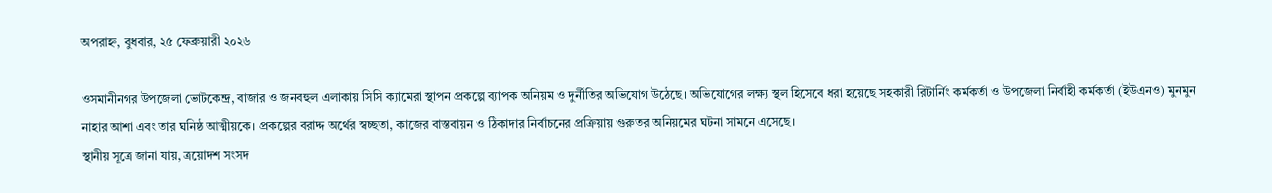অপরাহ্ন, বুধবার, ২৫ ফেব্রুয়ারী ২০২৬

ওসমানীনগর উপজেলা ভোটকেন্দ্র, বাজার ও জনবহুল এলাকায় সিসি ক্যামেরা স্থাপন প্রকল্পে ব্যাপক অনিয়ম ও দুর্নীতির অভিযোগ উঠেছে। অভিযোগের লক্ষ্য স্থল হিসেবে ধরা হয়েছে সহকারী রিটার্নিং কর্মকর্তা ও উপজেলা নির্বাহী কর্মকর্তা (ইউএনও) মুনমুন নাহার আশা এবং তার ঘনিষ্ঠ আত্মীয়কে। প্রকল্পের বরাদ্দ অর্থের স্বচ্ছতা, কাজের বাস্তবায়ন ও ঠিকাদার নির্বাচনের প্রক্রিয়ায় গুরুতর অনিয়মের ঘটনা সামনে এসেছে।
স্থানীয় সূত্রে জানা যায়, ত্রয়োদশ সংসদ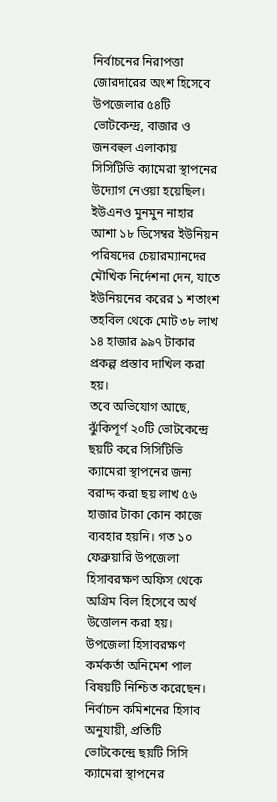নির্বাচনের নিরাপত্তা জোরদারের অংশ হিসেবে উপজেলার ৫৪টি ভোটকেন্দ্র, বাজার ও জনবহুল এলাকায় সিসিটিভি ক্যামেরা স্থাপনের উদ্যোগ নেওয়া হয়েছিল। ইউএনও মুনমুন নাহার আশা ১৮ ডিসেম্বর ইউনিয়ন পরিষদের চেয়ারম্যানদের মৌখিক নির্দেশনা দেন, যাতে ইউনিয়নের করের ১ শতাংশ তহবিল থেকে মোট ৩৮ লাখ ১৪ হাজার ৯৯৭ টাকার প্রকল্প প্রস্তাব দাখিল করা হয়।
তবে অভিযোগ আছে, ঝুঁকিপূর্ণ ২০টি ভোটকেন্দ্রে ছয়টি করে সিসিটিভি ক্যামেরা স্থাপনের জন্য বরাদ্দ করা ছয় লাখ ৫৬ হাজার টাকা কোন কাজে ব্যবহার হয়নি। গত ১০ ফেব্রুয়ারি উপজেলা হিসাবরক্ষণ অফিস থেকে অগ্রিম বিল হিসেবে অর্থ উত্তোলন করা হয়। উপজেলা হিসাবরক্ষণ কর্মকর্তা অনিমেশ পাল বিষয়টি নিশ্চিত করেছেন।
নির্বাচন কমিশনের হিসাব অনুযায়ী, প্রতিটি ভোটকেন্দ্রে ছয়টি সিসি ক্যামেরা স্থাপনের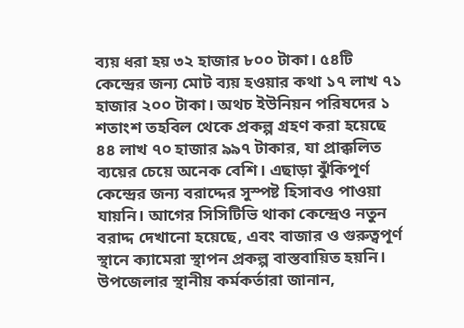ব্যয় ধরা হয় ৩২ হাজার ৮০০ টাকা। ৫৪টি কেন্দ্রের জন্য মোট ব্যয় হওয়ার কথা ১৭ লাখ ৭১ হাজার ২০০ টাকা। অথচ ইউনিয়ন পরিষদের ১ শতাংশ তহবিল থেকে প্রকল্প গ্রহণ করা হয়েছে ৪৪ লাখ ৭০ হাজার ৯৯৭ টাকার, যা প্রাক্কলিত ব্যয়ের চেয়ে অনেক বেশি। এছাড়া ঝুঁকিপূর্ণ কেন্দ্রের জন্য বরাদ্দের সুস্পষ্ট হিসাবও পাওয়া যায়নি। আগের সিসিটিভি থাকা কেন্দ্রেও নতুন বরাদ্দ দেখানো হয়েছে, এবং বাজার ও গুরুত্বপূর্ণ স্থানে ক্যামেরা স্থাপন প্রকল্প বাস্তবায়িত হয়নি।
উপজেলার স্থানীয় কর্মকর্তারা জানান,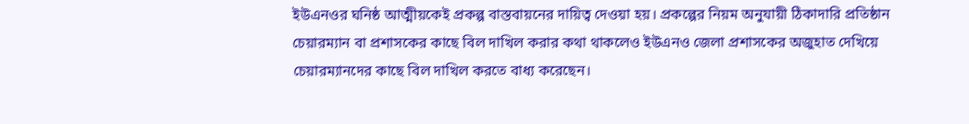ইউএনওর ঘনিষ্ঠ আত্মীয়কেই প্রকল্প বাস্তবায়নের দায়িত্ব দেওয়া হয়। প্রকল্পের নিয়ম অনুযায়ী ঠিকাদারি প্রতিষ্ঠান চেয়ারম্যান বা প্রশাসকের কাছে বিল দাখিল করার কথা থাকলেও ইউএনও জেলা প্রশাসকের অজুহাত দেখিয়ে চেয়ারম্যানদের কাছে বিল দাখিল করতে বাধ্য করেছেন।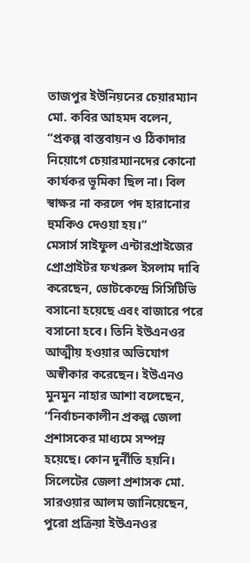তাজপুর ইউনিয়নের চেয়ারম্যান মো. কবির আহমদ বলেন, “প্রকল্প বাস্তবায়ন ও ঠিকাদার নিয়োগে চেয়ারম্যানদের কোনো কার্যকর ভূমিকা ছিল না। বিল স্বাক্ষর না করলে পদ হারানোর হুমকিও দেওয়া হয়।”
মেসার্স সাইফুল এন্টারপ্রাইজের প্রোপ্রাইটর ফখরুল ইসলাম দাবি করেছেন, ভোটকেন্দ্রে সিসিটিভি বসানো হয়েছে এবং বাজারে পরে বসানো হবে। তিনি ইউএনওর আত্মীয় হওয়ার অভিযোগ অস্বীকার করেছেন। ইউএনও মুনমুন নাহার আশা বলেছেন, “নির্বাচনকালীন প্রকল্প জেলা প্রশাসকের মাধ্যমে সম্পন্ন হয়েছে। কোন দুর্নীতি হয়নি।
সিলেটের জেলা প্রশাসক মো. সারওয়ার আলম জানিয়েছেন, পুরো প্রক্রিয়া ইউএনওর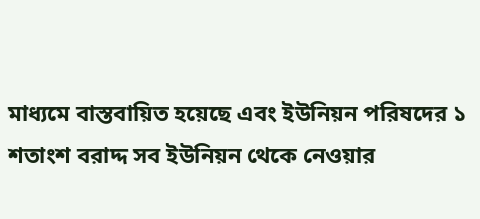মাধ্যমে বাস্তবায়িত হয়েছে এবং ইউনিয়ন পরিষদের ১ শতাংশ বরাদ্দ সব ইউনিয়ন থেকে নেওয়ার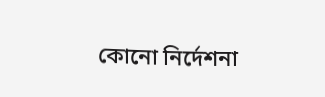কোনো নির্দেশনা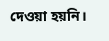দেওয়া হয়নি।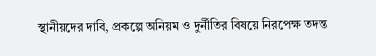স্থানীয়দের দাবি, প্রকল্পে অনিয়ম ও দুর্নীতির বিষয়ে নিরপেক্ষ তদন্ত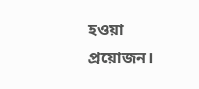হওয়া প্রয়োজন।